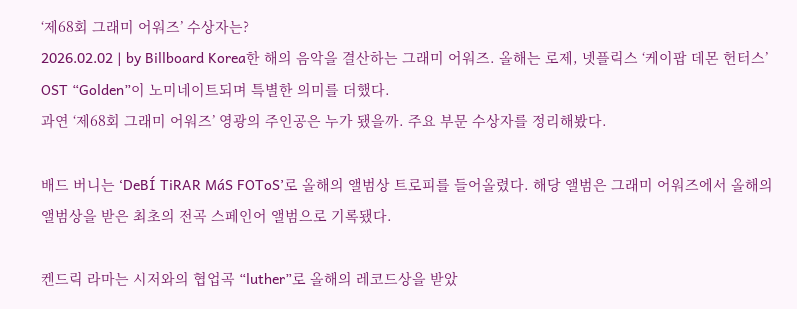‘제68회 그래미 어워즈’ 수상자는?
2026.02.02 | by Billboard Korea한 해의 음악을 결산하는 그래미 어워즈. 올해는 로제, 넷플릭스 ‘케이팝 데몬 헌터스’ OST “Golden”이 노미네이트되며 특별한 의미를 더했다.
과연 ‘제68회 그래미 어워즈’ 영광의 주인공은 누가 됐을까. 주요 부문 수상자를 정리해봤다.

배드 버니는 ‘DeBÍ TiRAR MáS FOToS’로 올해의 앨범상 트로피를 들어올렸다. 해당 앨범은 그래미 어워즈에서 올해의 앨범상을 받은 최초의 전곡 스페인어 앨범으로 기록됐다.

켄드릭 라마는 시저와의 협업곡 “luther”로 올해의 레코드상을 받았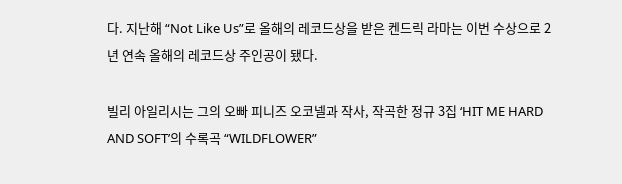다. 지난해 “Not Like Us”로 올해의 레코드상을 받은 켄드릭 라마는 이번 수상으로 2년 연속 올해의 레코드상 주인공이 됐다.

빌리 아일리시는 그의 오빠 피니즈 오코넬과 작사, 작곡한 정규 3집 ‘HIT ME HARD AND SOFT’의 수록곡 “WILDFLOWER”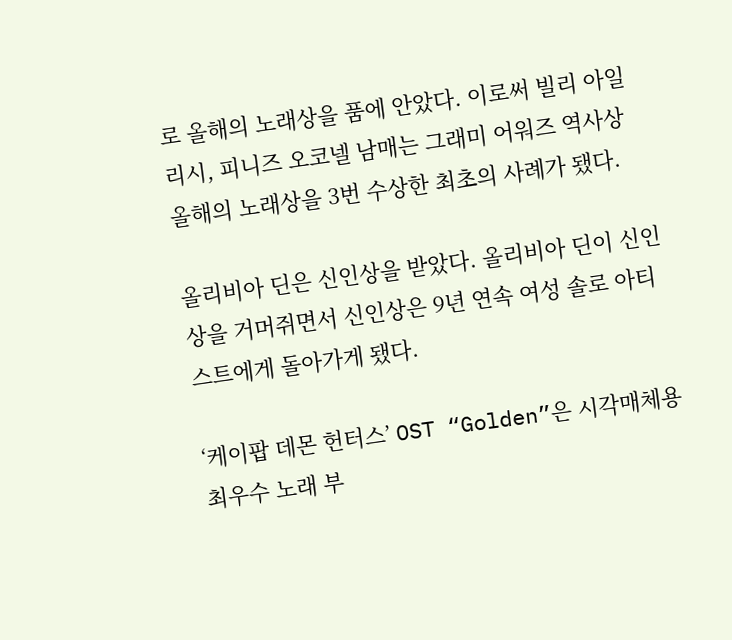로 올해의 노래상을 품에 안았다. 이로써 빌리 아일리시, 피니즈 오코넬 남매는 그래미 어워즈 역사상 올해의 노래상을 3번 수상한 최초의 사례가 됐다.

올리비아 딘은 신인상을 받았다. 올리비아 딘이 신인상을 거머쥐면서 신인상은 9년 연속 여성 솔로 아티스트에게 돌아가게 됐다.

‘케이팝 데몬 헌터스’ OST “Golden”은 시각매체용 최우수 노래 부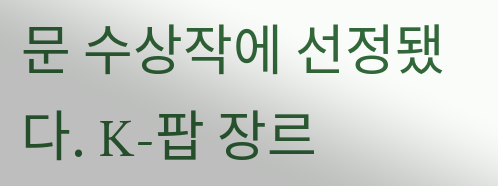문 수상작에 선정됐다. K-팝 장르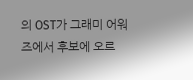의 OST가 그래미 어워즈에서 후보에 오르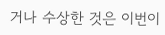거나 수상한 것은 이번이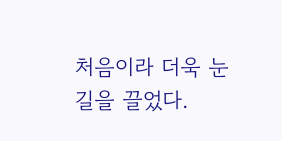처음이라 더욱 눈길을 끌었다.